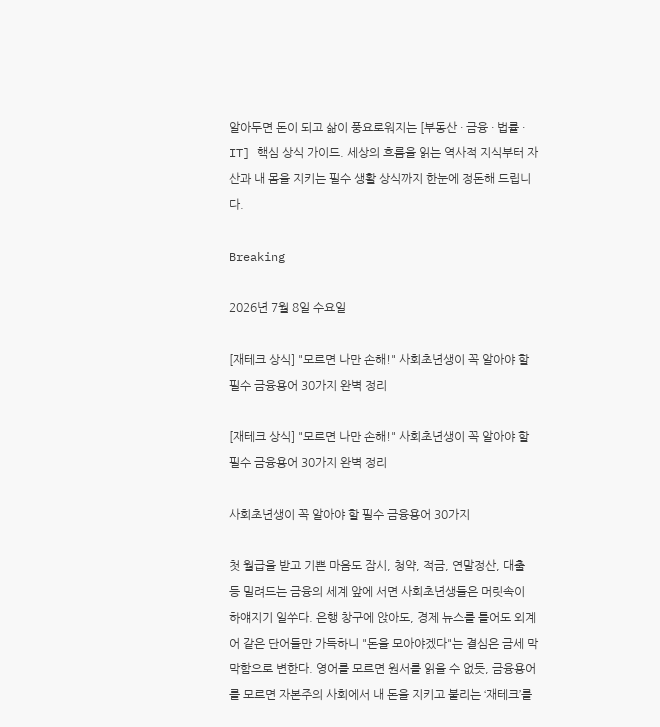알아두면 돈이 되고 삶이 풍요로워지는 [부동산 · 금융 · 법률 · IT] 핵심 상식 가이드. 세상의 흐름을 읽는 역사적 지식부터 자산과 내 몸을 지키는 필수 생활 상식까지 한눈에 정돈해 드립니다.

Breaking

2026년 7월 8일 수요일

[재테크 상식] "모르면 나만 손해!" 사회초년생이 꼭 알아야 할 필수 금융용어 30가지 완벽 정리

[재테크 상식] "모르면 나만 손해!" 사회초년생이 꼭 알아야 할 필수 금융용어 30가지 완벽 정리

사회초년생이 꼭 알아야 할 필수 금융용어 30가지

첫 월급을 받고 기쁜 마음도 잠시, 청약, 적금, 연말정산, 대출 등 밀려드는 금융의 세계 앞에 서면 사회초년생들은 머릿속이 하얘지기 일쑤다. 은행 창구에 앉아도, 경제 뉴스를 틀어도 외계어 같은 단어들만 가득하니 "돈을 모아야겠다"는 결심은 금세 막막함으로 변한다. 영어를 모르면 원서를 읽을 수 없듯, 금융용어를 모르면 자본주의 사회에서 내 돈을 지키고 불리는 ‘재테크’를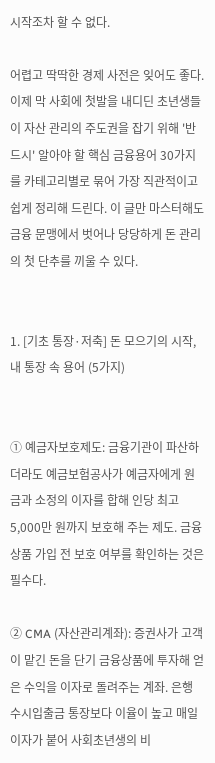시작조차 할 수 없다.

어렵고 딱딱한 경제 사전은 잊어도 좋다. 이제 막 사회에 첫발을 내디딘 초년생들이 자산 관리의 주도권을 잡기 위해 '반드시' 알아야 할 핵심 금융용어 30가지를 카테고리별로 묶어 가장 직관적이고 쉽게 정리해 드린다. 이 글만 마스터해도 금융 문맹에서 벗어나 당당하게 돈 관리의 첫 단추를 끼울 수 있다.


1. [기초 통장·저축] 돈 모으기의 시작, 내 통장 속 용어 (5가지)


① 예금자보호제도: 금융기관이 파산하더라도 예금보험공사가 예금자에게 원금과 소정의 이자를 합해 인당 최고 5,000만 원까지 보호해 주는 제도. 금융상품 가입 전 보호 여부를 확인하는 것은 필수다.

② CMA (자산관리계좌): 증권사가 고객이 맡긴 돈을 단기 금융상품에 투자해 얻은 수익을 이자로 돌려주는 계좌. 은행 수시입출금 통장보다 이율이 높고 매일 이자가 붙어 사회초년생의 비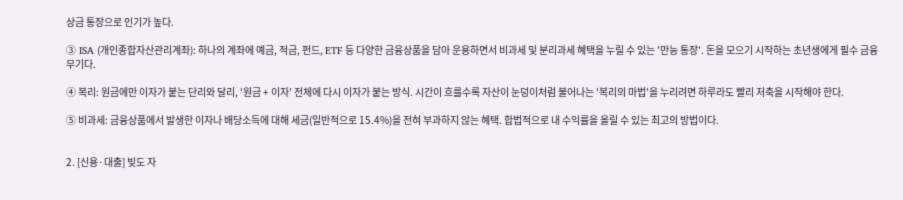상금 통장으로 인기가 높다.

③ ISA (개인종합자산관리계좌): 하나의 계좌에 예금, 적금, 펀드, ETF 등 다양한 금융상품을 담아 운용하면서 비과세 및 분리과세 혜택을 누릴 수 있는 '만능 통장'. 돈을 모으기 시작하는 초년생에게 필수 금융 무기다.

④ 복리: 원금에만 이자가 붙는 단리와 달리, '원금 + 이자' 전체에 다시 이자가 붙는 방식. 시간이 흐를수록 자산이 눈덩이처럼 불어나는 '복리의 마법'을 누리려면 하루라도 빨리 저축을 시작해야 한다.

⑤ 비과세: 금융상품에서 발생한 이자나 배당소득에 대해 세금(일반적으로 15.4%)을 전혀 부과하지 않는 혜택. 합법적으로 내 수익률을 올릴 수 있는 최고의 방법이다.


2. [신용·대출] 빚도 자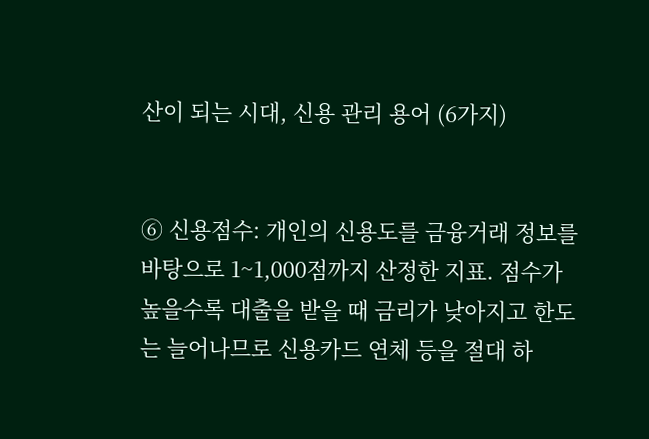산이 되는 시대, 신용 관리 용어 (6가지)


⑥ 신용점수: 개인의 신용도를 금융거래 정보를 바탕으로 1~1,000점까지 산정한 지표. 점수가 높을수록 대출을 받을 때 금리가 낮아지고 한도는 늘어나므로 신용카드 연체 등을 절대 하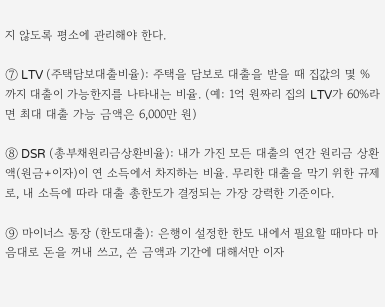지 않도록 평소에 관리해야 한다.

⑦ LTV (주택담보대출비율): 주택을 담보로 대출을 받을 때 집값의 몇 %까지 대출이 가능한지를 나타내는 비율. (예: 1억 원짜리 집의 LTV가 60%라면 최대 대출 가능 금액은 6,000만 원)

⑧ DSR (총부채원리금상환비율): 내가 가진 모든 대출의 연간 원리금 상환액(원금+이자)이 연 소득에서 차지하는 비율. 무리한 대출을 막기 위한 규제로, 내 소득에 따라 대출 총한도가 결정되는 가장 강력한 기준이다.

⑨ 마이너스 통장 (한도대출): 은행이 설정한 한도 내에서 필요할 때마다 마음대로 돈을 꺼내 쓰고, 쓴 금액과 기간에 대해서만 이자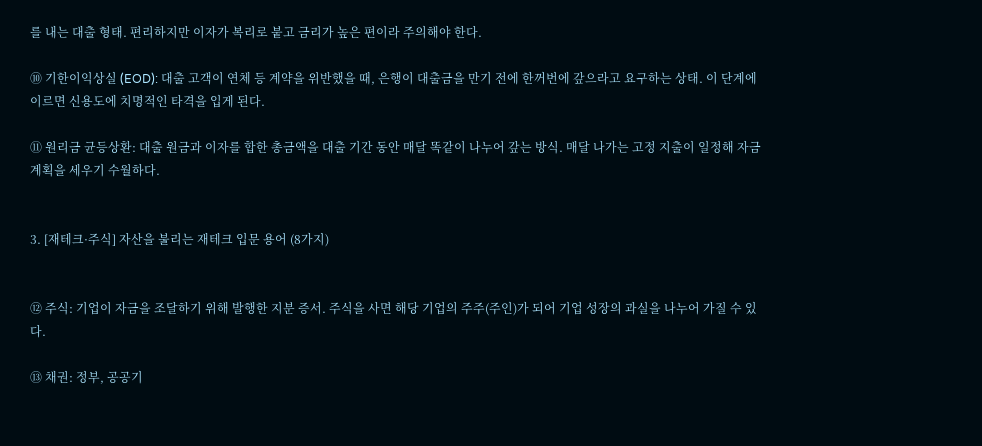를 내는 대출 형태. 편리하지만 이자가 복리로 붙고 금리가 높은 편이라 주의해야 한다.

⑩ 기한이익상실 (EOD): 대출 고객이 연체 등 계약을 위반했을 때, 은행이 대출금을 만기 전에 한꺼번에 갚으라고 요구하는 상태. 이 단계에 이르면 신용도에 치명적인 타격을 입게 된다.

⑪ 원리금 균등상환: 대출 원금과 이자를 합한 총금액을 대출 기간 동안 매달 똑같이 나누어 갚는 방식. 매달 나가는 고정 지출이 일정해 자금 계획을 세우기 수월하다.


3. [재테크·주식] 자산을 불리는 재테크 입문 용어 (8가지)


⑫ 주식: 기업이 자금을 조달하기 위해 발행한 지분 증서. 주식을 사면 해당 기업의 주주(주인)가 되어 기업 성장의 과실을 나누어 가질 수 있다.

⑬ 채권: 정부, 공공기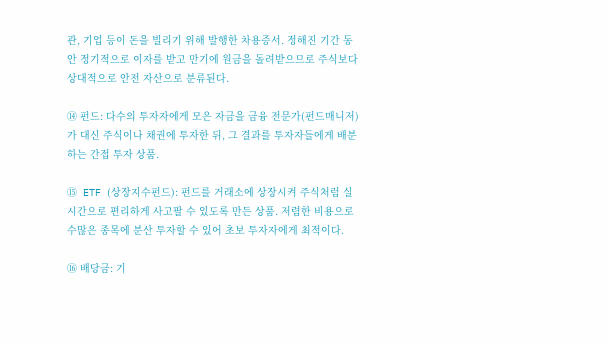관, 기업 등이 돈을 빌리기 위해 발행한 차용증서. 정해진 기간 동안 정기적으로 이자를 받고 만기에 원금을 돌려받으므로 주식보다 상대적으로 안전 자산으로 분류된다.

⑭ 펀드: 다수의 투자자에게 모은 자금을 금융 전문가(펀드매니저)가 대신 주식이나 채권에 투자한 뒤, 그 결과를 투자자들에게 배분하는 간접 투자 상품.

⑮ ETF (상장지수펀드): 펀드를 거래소에 상장시켜 주식처럼 실시간으로 편리하게 사고팔 수 있도록 만든 상품. 저렴한 비용으로 수많은 종목에 분산 투자할 수 있어 초보 투자자에게 최적이다.

⑯ 배당금: 기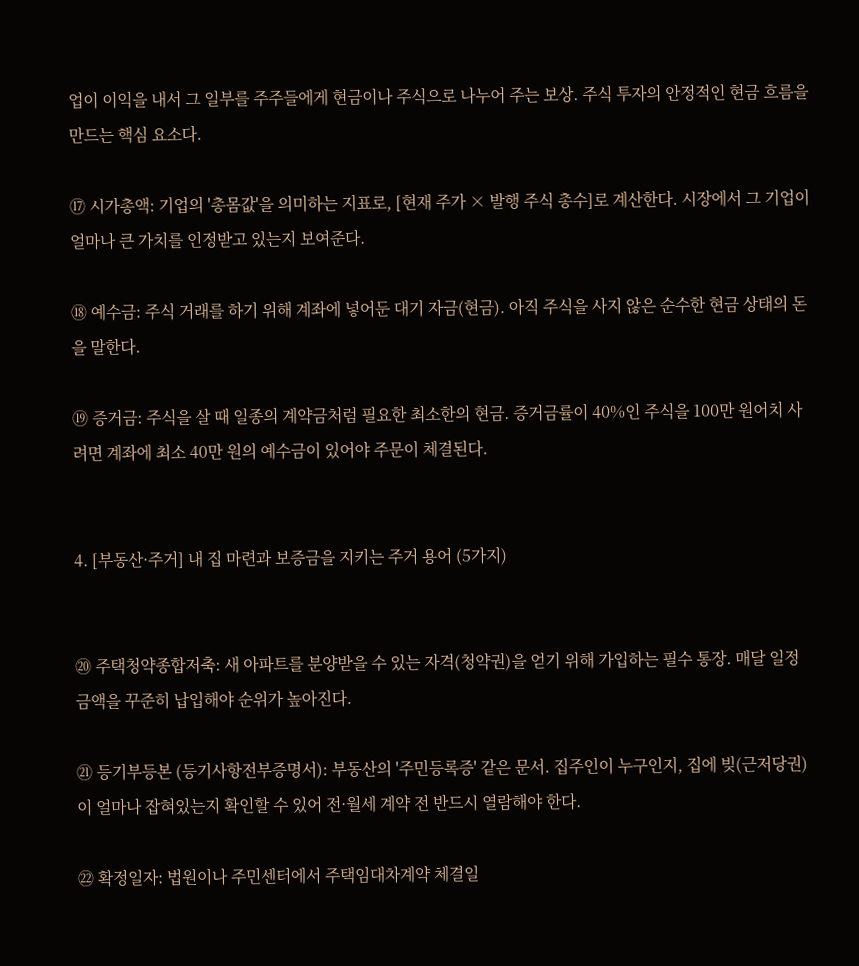업이 이익을 내서 그 일부를 주주들에게 현금이나 주식으로 나누어 주는 보상. 주식 투자의 안정적인 현금 흐름을 만드는 핵심 요소다.

⑰ 시가총액: 기업의 '총몸값'을 의미하는 지표로, [현재 주가 × 발행 주식 총수]로 계산한다. 시장에서 그 기업이 얼마나 큰 가치를 인정받고 있는지 보여준다.

⑱ 예수금: 주식 거래를 하기 위해 계좌에 넣어둔 대기 자금(현금). 아직 주식을 사지 않은 순수한 현금 상태의 돈을 말한다.

⑲ 증거금: 주식을 살 때 일종의 계약금처럼 필요한 최소한의 현금. 증거금률이 40%인 주식을 100만 원어치 사려면 계좌에 최소 40만 원의 예수금이 있어야 주문이 체결된다.


4. [부동산·주거] 내 집 마련과 보증금을 지키는 주거 용어 (5가지)


⑳ 주택청약종합저축: 새 아파트를 분양받을 수 있는 자격(청약권)을 얻기 위해 가입하는 필수 통장. 매달 일정 금액을 꾸준히 납입해야 순위가 높아진다.

㉑ 등기부등본 (등기사항전부증명서): 부동산의 '주민등록증' 같은 문서. 집주인이 누구인지, 집에 빚(근저당권)이 얼마나 잡혀있는지 확인할 수 있어 전·월세 계약 전 반드시 열람해야 한다.

㉒ 확정일자: 법원이나 주민센터에서 주택임대차계약 체결일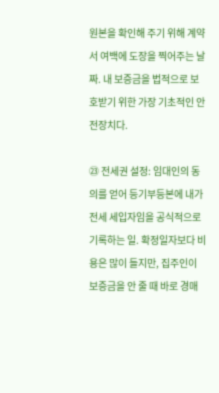원본을 확인해 주기 위해 계약서 여백에 도장을 찍어주는 날짜. 내 보증금을 법적으로 보호받기 위한 가장 기초적인 안전장치다.

㉓ 전세권 설정: 임대인의 동의를 얻어 등기부등본에 내가 전세 세입자임을 공식적으로 기록하는 일. 확정일자보다 비용은 많이 들지만, 집주인이 보증금을 안 줄 때 바로 경매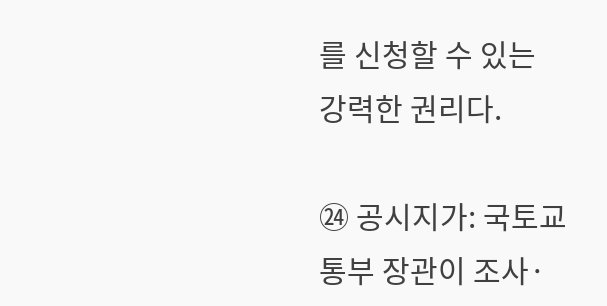를 신청할 수 있는 강력한 권리다.

㉔ 공시지가: 국토교통부 장관이 조사·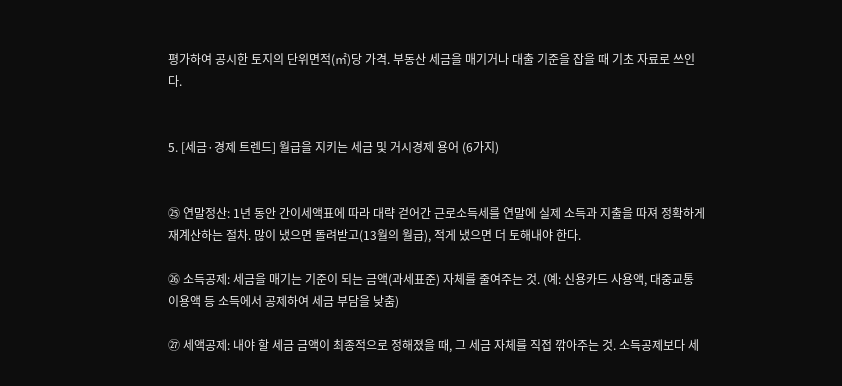평가하여 공시한 토지의 단위면적(㎡)당 가격. 부동산 세금을 매기거나 대출 기준을 잡을 때 기초 자료로 쓰인다.


5. [세금·경제 트렌드] 월급을 지키는 세금 및 거시경제 용어 (6가지)


㉕ 연말정산: 1년 동안 간이세액표에 따라 대략 걷어간 근로소득세를 연말에 실제 소득과 지출을 따져 정확하게 재계산하는 절차. 많이 냈으면 돌려받고(13월의 월급), 적게 냈으면 더 토해내야 한다.

㉖ 소득공제: 세금을 매기는 기준이 되는 금액(과세표준) 자체를 줄여주는 것. (예: 신용카드 사용액, 대중교통 이용액 등 소득에서 공제하여 세금 부담을 낮춤)

㉗ 세액공제: 내야 할 세금 금액이 최종적으로 정해졌을 때, 그 세금 자체를 직접 깎아주는 것. 소득공제보다 세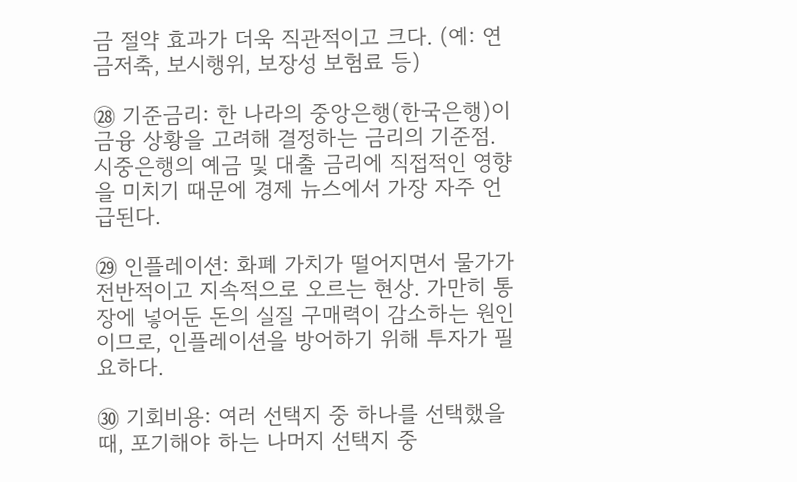금 절약 효과가 더욱 직관적이고 크다. (예: 연금저축, 보시행위, 보장성 보험료 등)

㉘ 기준금리: 한 나라의 중앙은행(한국은행)이 금융 상황을 고려해 결정하는 금리의 기준점. 시중은행의 예금 및 대출 금리에 직접적인 영향을 미치기 때문에 경제 뉴스에서 가장 자주 언급된다.

㉙ 인플레이션: 화폐 가치가 떨어지면서 물가가 전반적이고 지속적으로 오르는 현상. 가만히 통장에 넣어둔 돈의 실질 구매력이 감소하는 원인이므로, 인플레이션을 방어하기 위해 투자가 필요하다.

㉚ 기회비용: 여러 선택지 중 하나를 선택했을 때, 포기해야 하는 나머지 선택지 중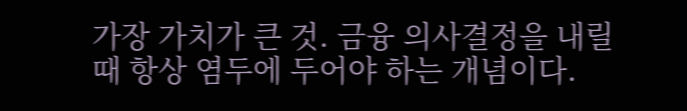가장 가치가 큰 것. 금융 의사결정을 내릴 때 항상 염두에 두어야 하는 개념이다.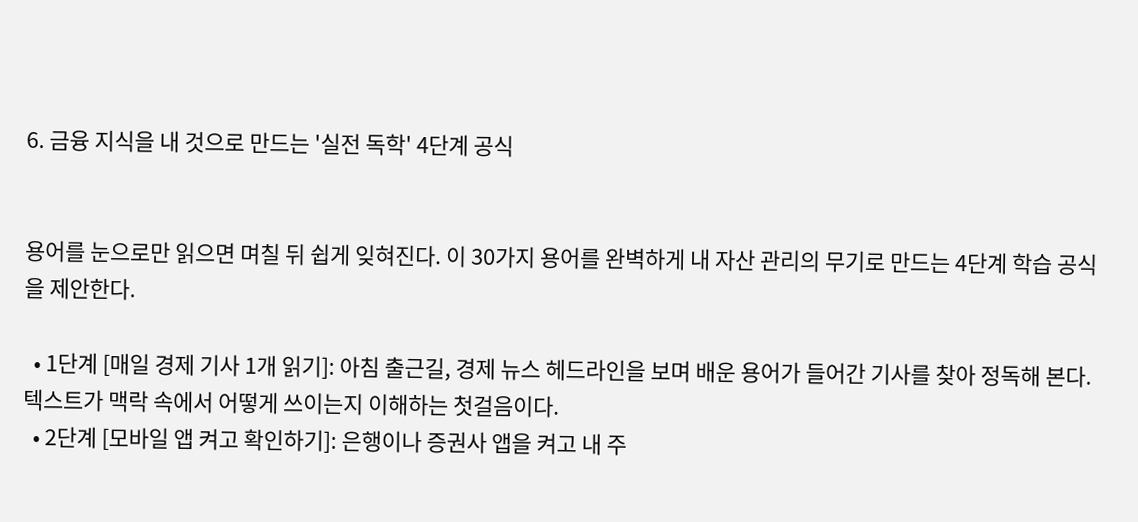6. 금융 지식을 내 것으로 만드는 '실전 독학' 4단계 공식


용어를 눈으로만 읽으면 며칠 뒤 쉽게 잊혀진다. 이 30가지 용어를 완벽하게 내 자산 관리의 무기로 만드는 4단계 학습 공식을 제안한다.

  • 1단계 [매일 경제 기사 1개 읽기]: 아침 출근길, 경제 뉴스 헤드라인을 보며 배운 용어가 들어간 기사를 찾아 정독해 본다. 텍스트가 맥락 속에서 어떻게 쓰이는지 이해하는 첫걸음이다.
  • 2단계 [모바일 앱 켜고 확인하기]: 은행이나 증권사 앱을 켜고 내 주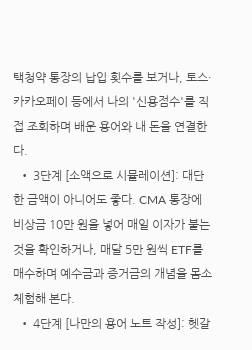택청약 통장의 납입 횟수를 보거나, 토스·카카오페이 등에서 나의 '신용점수'를 직접 조회하며 배운 용어와 내 돈을 연결한다.
  • 3단계 [소액으로 시뮬레이션]: 대단한 금액이 아니어도 좋다. CMA 통장에 비상금 10만 원을 넣어 매일 이자가 붙는 것을 확인하거나, 매달 5만 원씩 ETF를 매수하며 예수금과 증거금의 개념을 몸소 체험해 본다.
  • 4단계 [나만의 용어 노트 작성]: 헷갈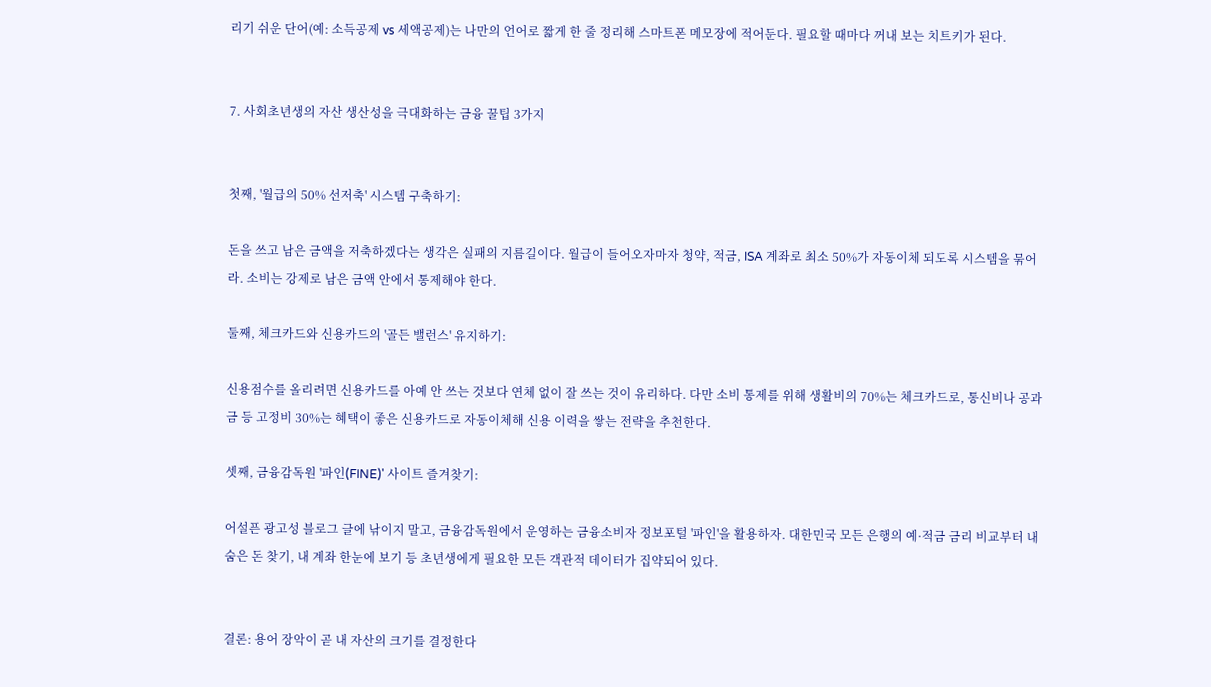리기 쉬운 단어(예: 소득공제 vs 세액공제)는 나만의 언어로 짧게 한 줄 정리해 스마트폰 메모장에 적어둔다. 필요할 때마다 꺼내 보는 치트키가 된다.


7. 사회초년생의 자산 생산성을 극대화하는 금융 꿀팁 3가지


첫째, '월급의 50% 선저축' 시스템 구축하기:

돈을 쓰고 남은 금액을 저축하겠다는 생각은 실패의 지름길이다. 월급이 들어오자마자 청약, 적금, ISA 계좌로 최소 50%가 자동이체 되도록 시스템을 묶어라. 소비는 강제로 남은 금액 안에서 통제해야 한다.

둘째, 체크카드와 신용카드의 '골든 밸런스' 유지하기:

신용점수를 올리려면 신용카드를 아예 안 쓰는 것보다 연체 없이 잘 쓰는 것이 유리하다. 다만 소비 통제를 위해 생활비의 70%는 체크카드로, 통신비나 공과금 등 고정비 30%는 혜택이 좋은 신용카드로 자동이체해 신용 이력을 쌓는 전략을 추천한다.

셋째, 금융감독원 '파인(FINE)' 사이트 즐겨찾기:

어설픈 광고성 블로그 글에 낚이지 말고, 금융감독원에서 운영하는 금융소비자 정보포털 '파인'을 활용하자. 대한민국 모든 은행의 예·적금 금리 비교부터 내 숨은 돈 찾기, 내 계좌 한눈에 보기 등 초년생에게 필요한 모든 객관적 데이터가 집약되어 있다.


결론: 용어 장악이 곧 내 자산의 크기를 결정한다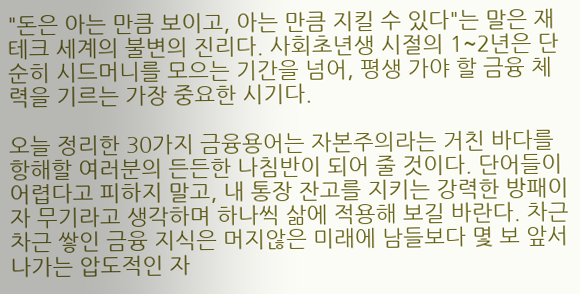"돈은 아는 만큼 보이고, 아는 만큼 지킬 수 있다"는 말은 재테크 세계의 불변의 진리다. 사회초년생 시절의 1~2년은 단순히 시드머니를 모으는 기간을 넘어, 평생 가야 할 금융 체력을 기르는 가장 중요한 시기다.

오늘 정리한 30가지 금융용어는 자본주의라는 거친 바다를 항해할 여러분의 든든한 나침반이 되어 줄 것이다. 단어들이 어렵다고 피하지 말고, 내 통장 잔고를 지키는 강력한 방패이자 무기라고 생각하며 하나씩 삶에 적용해 보길 바란다. 차근차근 쌓인 금융 지식은 머지않은 미래에 남들보다 몇 보 앞서나가는 압도적인 자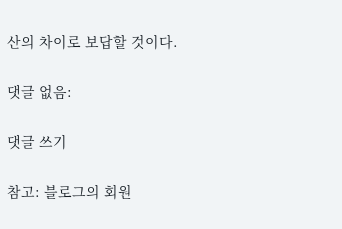산의 차이로 보답할 것이다.

댓글 없음:

댓글 쓰기

참고: 블로그의 회원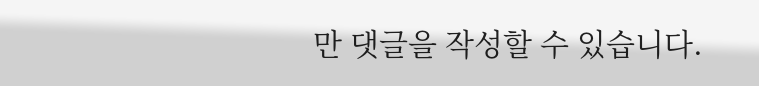만 댓글을 작성할 수 있습니다.